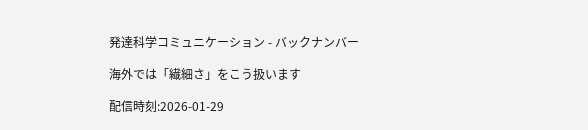発達科学コミュニケーション - バックナンバー

海外では「繊細さ」をこう扱います

配信時刻:2026-01-29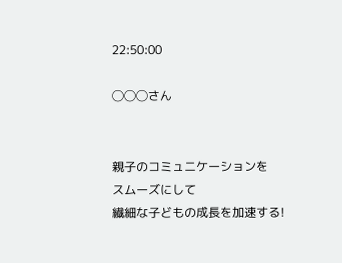22:50:00

◯◯◯さん


親子のコミュニケーションを
スムーズにして
繊細な子どもの成長を加速する!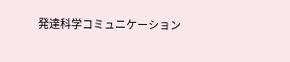発達科学コミュニケーション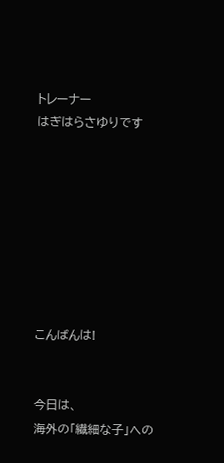トレーナー
はぎはらさゆりです








こんばんは!


今日は、
海外の「繊細な子」への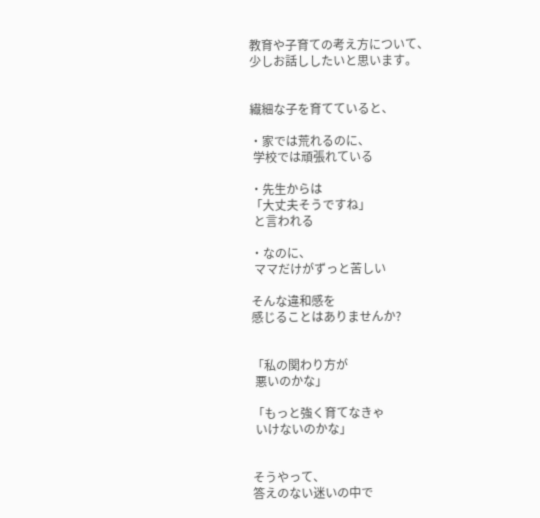教育や子育ての考え方について、
少しお話ししたいと思います。


繊細な子を育てていると、

・家では荒れるのに、
 学校では頑張れている

・先生からは
「大丈夫そうですね」
 と言われる

・なのに、
 ママだけがずっと苦しい

そんな違和感を
感じることはありませんか?


「私の関わり方が
 悪いのかな」

「もっと強く育てなきゃ
 いけないのかな」


そうやって、
答えのない迷いの中で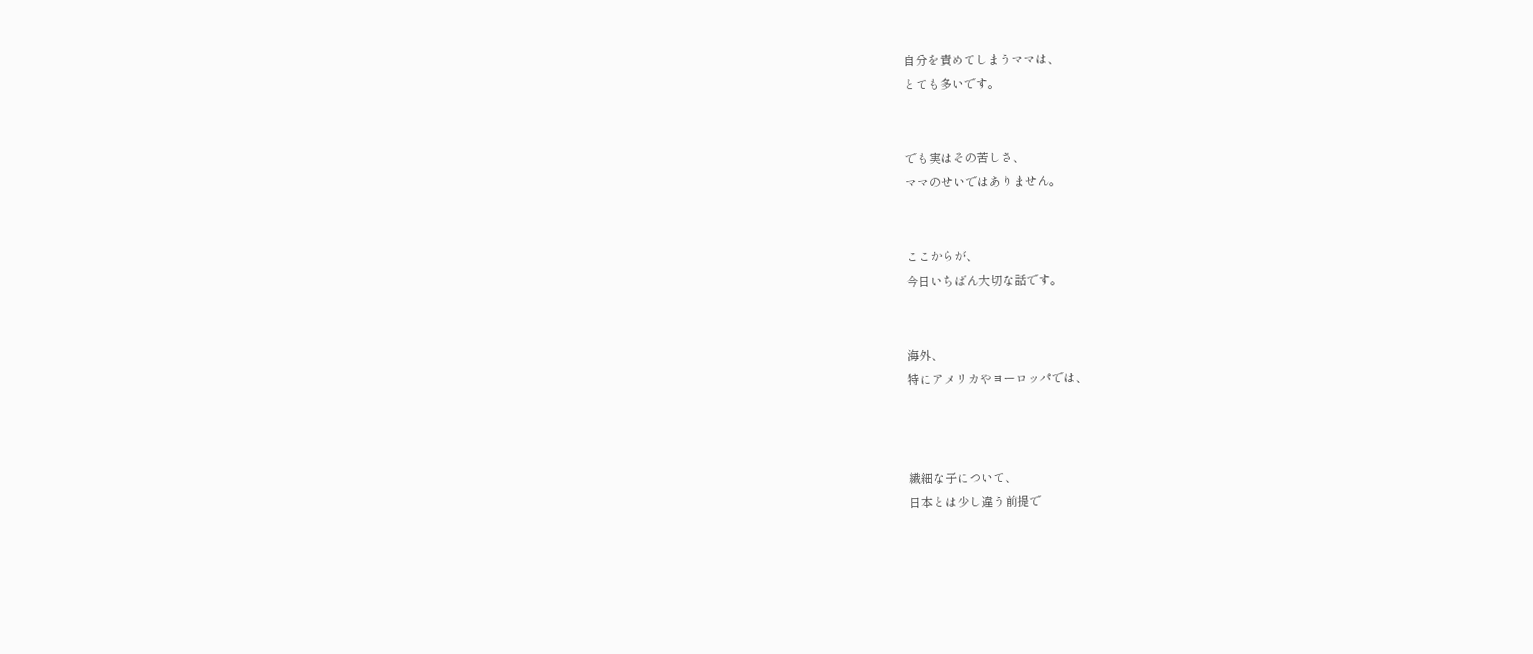自分を責めてしまうママは、
とても多いです。


でも実はその苦しさ、
ママのせいではありません。


ここからが、
今日いちばん大切な話です。


海外、
特にアメリカやヨーロッパでは、



繊細な子について、
日本とは少し違う前提で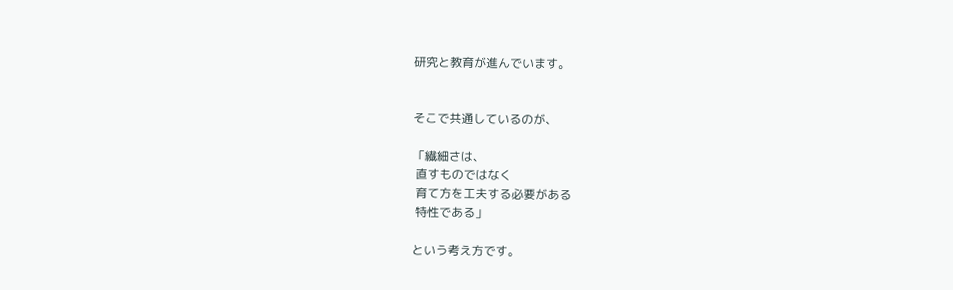研究と教育が進んでいます。


そこで共通しているのが、

「繊細さは、
 直すものではなく
 育て方を工夫する必要がある
 特性である」

という考え方です。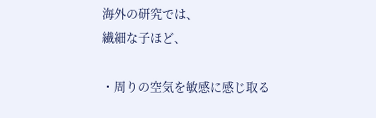海外の研究では、
繊細な子ほど、

・周りの空気を敏感に感じ取る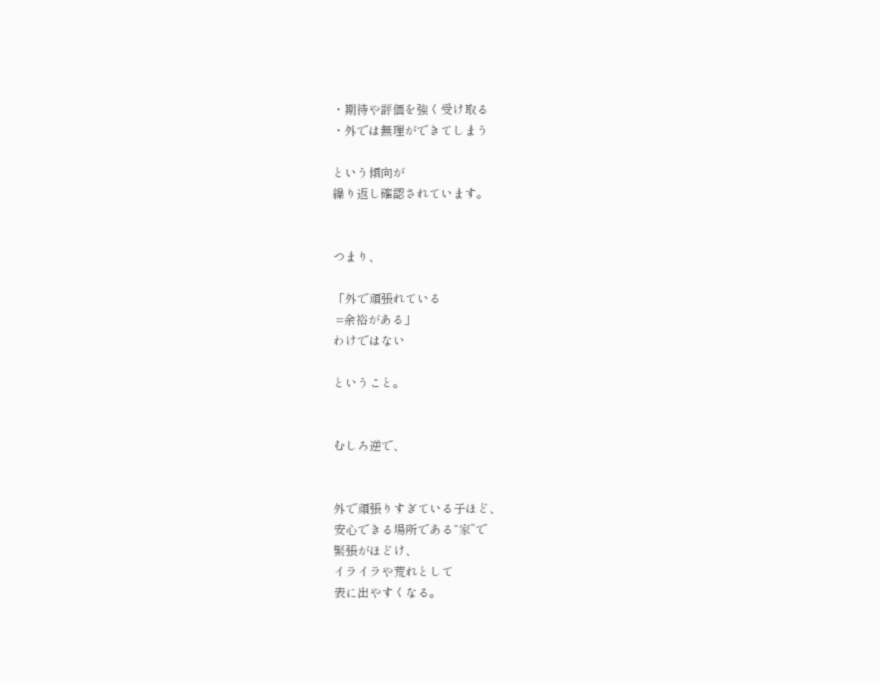・期待や評価を強く受け取る
・外では無理ができてしまう

という傾向が
繰り返し確認されています。


つまり、

「外で頑張れている
 =余裕がある」
わけではない

ということ。


むしろ逆で、


外で頑張りすぎている子ほど、
安心できる場所である“家”で
緊張がほどけ、
イライラや荒れとして
表に出やすくなる。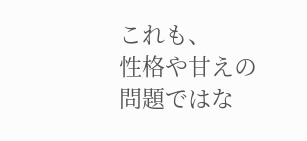これも、
性格や甘えの問題ではな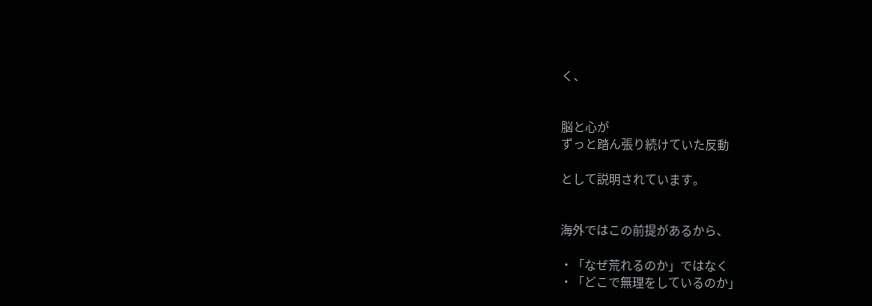く、


脳と心が
ずっと踏ん張り続けていた反動

として説明されています。


海外ではこの前提があるから、

・「なぜ荒れるのか」ではなく
・「どこで無理をしているのか」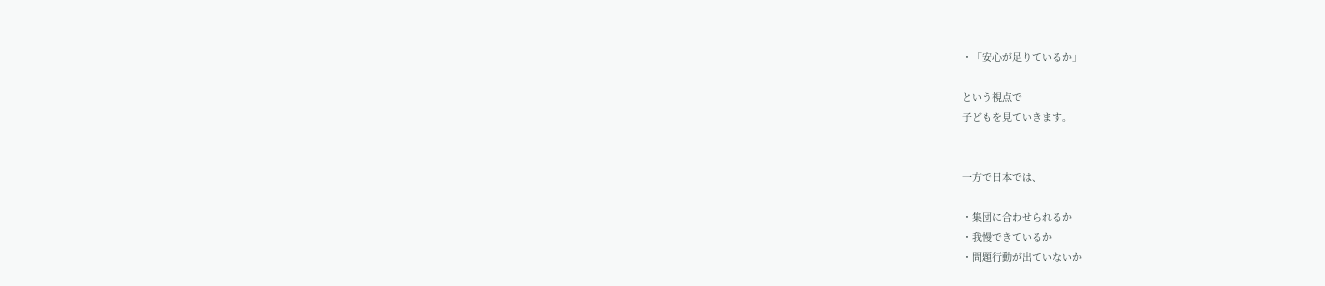・「安心が足りているか」

という視点で
子どもを見ていきます。


一方で日本では、

・集団に合わせられるか
・我慢できているか
・問題行動が出ていないか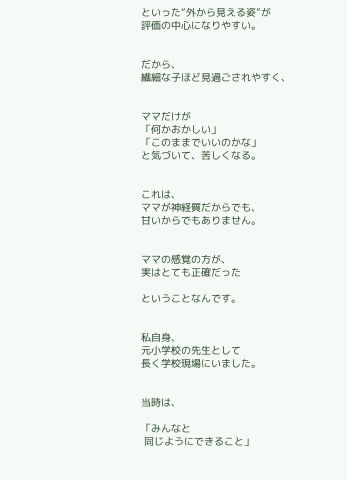といった“外から見える姿”が
評価の中心になりやすい。


だから、
繊細な子ほど見過ごされやすく、


ママだけが
「何かおかしい」
「このままでいいのかな」
と気づいて、苦しくなる。


これは、
ママが神経質だからでも、
甘いからでもありません。


ママの感覚の方が、
実はとても正確だった

ということなんです。


私自身、
元小学校の先生として
長く学校現場にいました。


当時は、

「みんなと
 同じようにできること」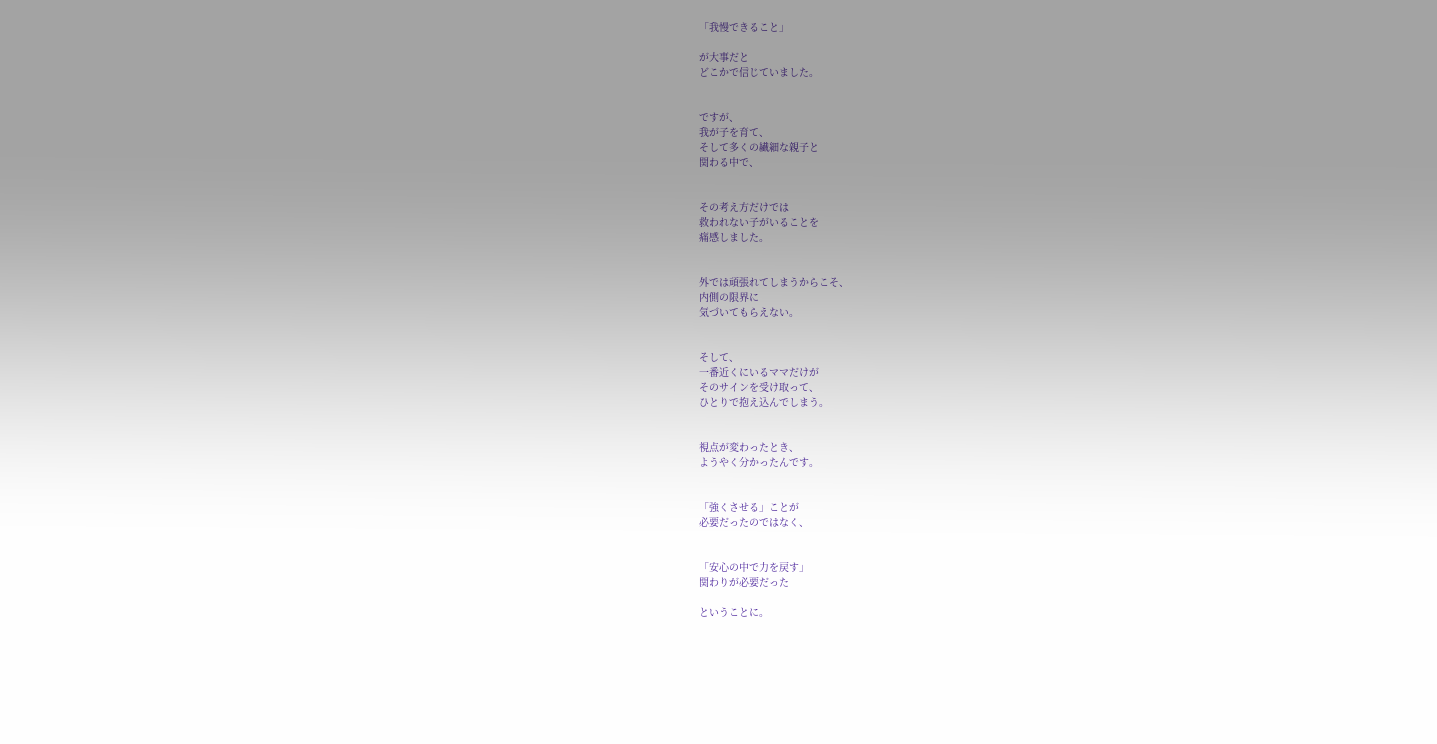「我慢できること」

が大事だと
どこかで信じていました。


ですが、
我が子を育て、
そして多くの繊細な親子と
関わる中で、


その考え方だけでは
救われない子がいることを
痛感しました。


外では頑張れてしまうからこそ、
内側の限界に
気づいてもらえない。


そして、
一番近くにいるママだけが
そのサインを受け取って、
ひとりで抱え込んでしまう。


視点が変わったとき、
ようやく分かったんです。


「強くさせる」ことが
必要だったのではなく、


「安心の中で力を戻す」
関わりが必要だった

ということに。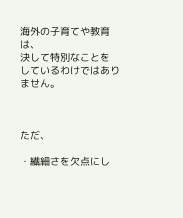海外の子育てや教育は、
決して特別なことを
しているわけではありません。



ただ、

・繊細さを欠点にし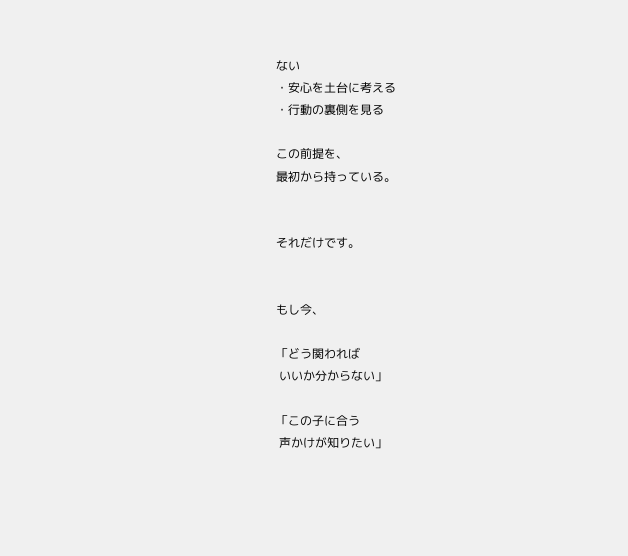ない
・安心を土台に考える
・行動の裏側を見る

この前提を、
最初から持っている。


それだけです。


もし今、

「どう関われば
 いいか分からない」

「この子に合う
 声かけが知りたい」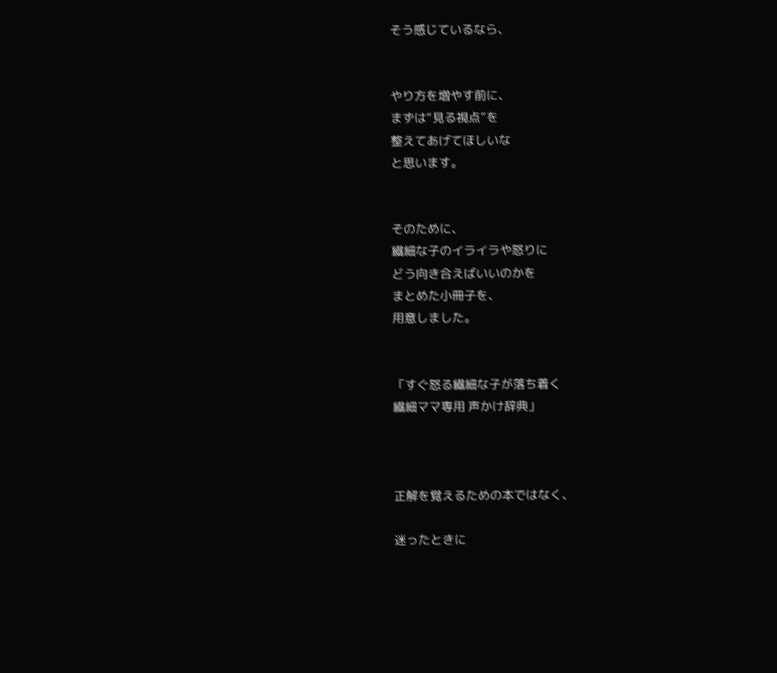そう感じているなら、


やり方を増やす前に、
まずは“見る視点”を
整えてあげてほしいな
と思います。


そのために、
繊細な子のイライラや怒りに
どう向き合えばいいのかを
まとめた小冊子を、
用意しました。


「すぐ怒る繊細な子が落ち着く
繊細ママ専用 声かけ辞典」



正解を覚えるための本ではなく、

迷ったときに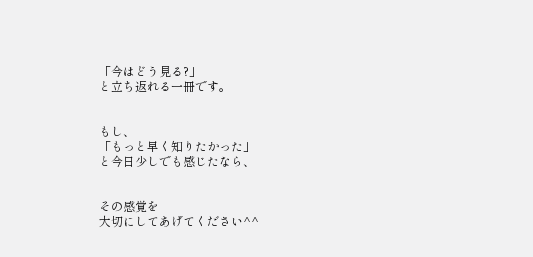「今はどう見る?」
と立ち返れる一冊です。


もし、
「もっと早く知りたかった」
と今日少しでも感じたなら、


その感覚を
大切にしてあげてください^^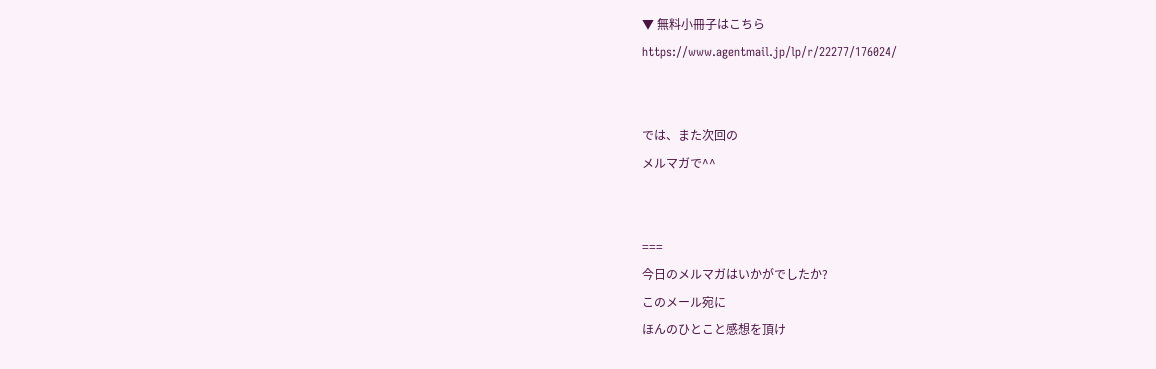▼ 無料小冊子はこちら
https://www.agentmail.jp/lp/r/22277/176024/


では、また次回の
メルマガで^^


===
今日のメルマガはいかがでしたか?
このメール宛に
ほんのひとこと感想を頂け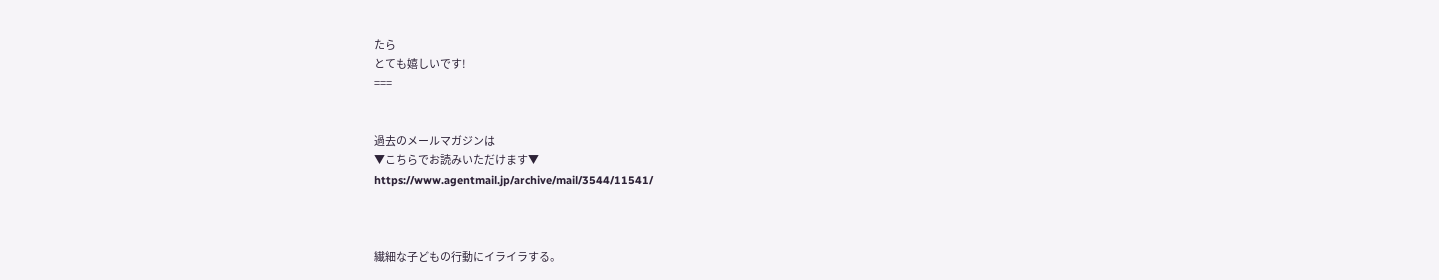たら
とても嬉しいです!
===


過去のメールマガジンは
▼こちらでお読みいただけます▼
https://www.agentmail.jp/archive/mail/3544/11541/



繊細な子どもの行動にイライラする。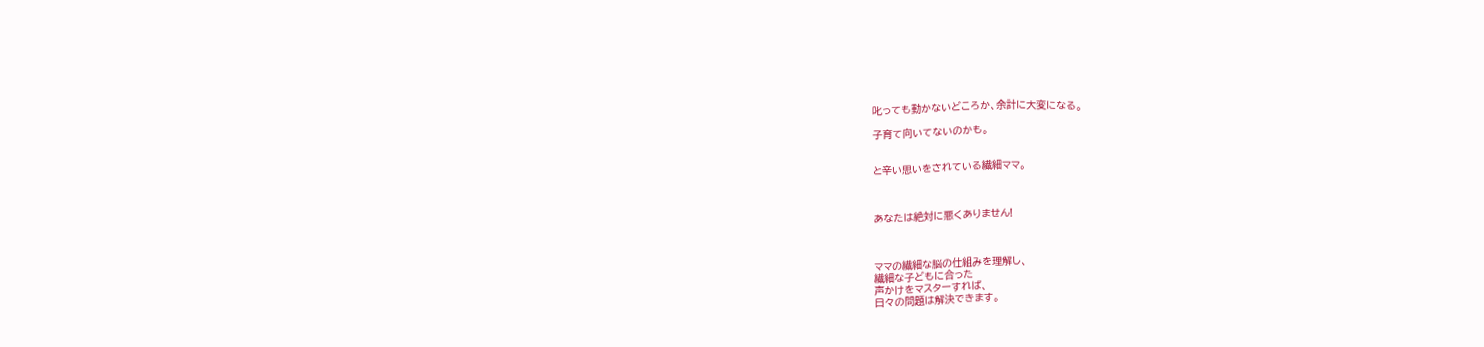叱っても動かないどころか、余計に大変になる。

子育て向いてないのかも。


と辛い思いをされている繊細ママ。



あなたは絶対に悪くありません!



ママの繊細な脳の仕組みを理解し、
繊細な子どもに合った
声かけをマスターすれば、
日々の問題は解決できます。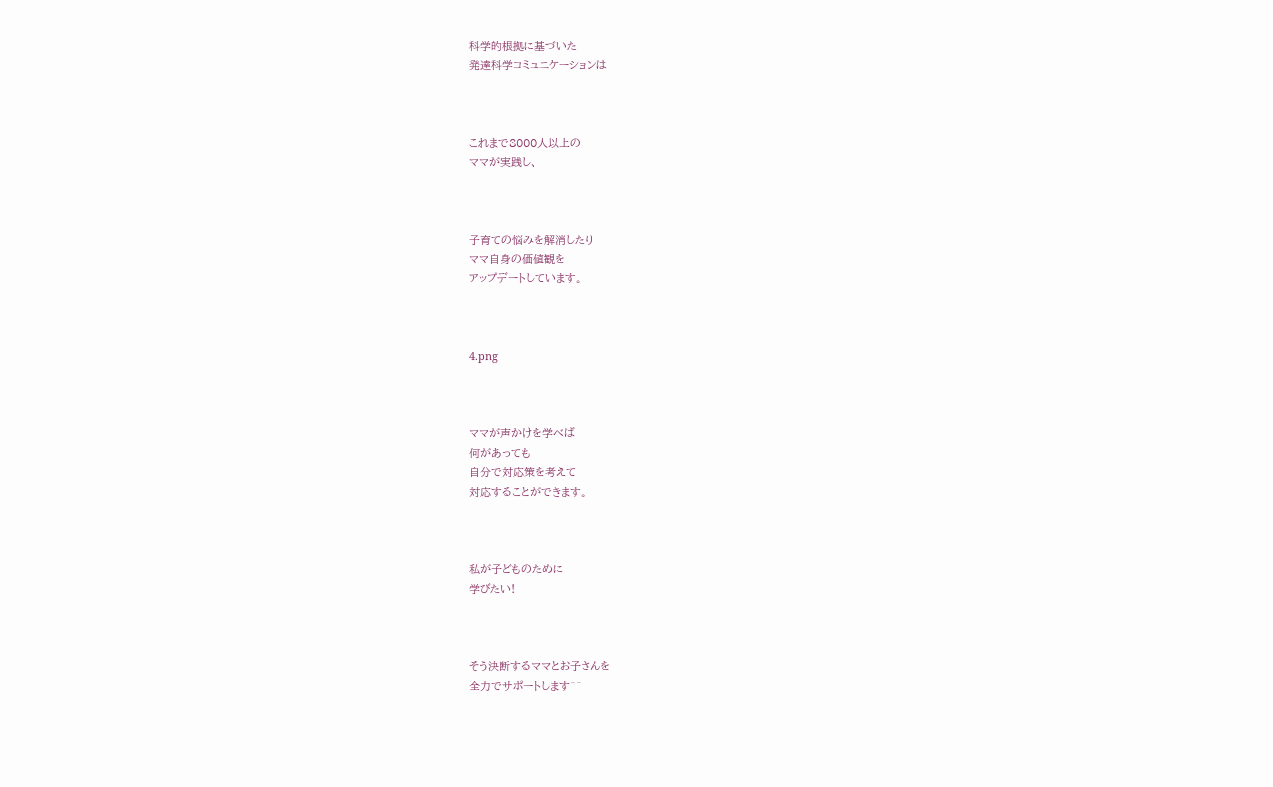科学的根拠に基づいた
発達科学コミュニケーションは



これまで8000人以上の
ママが実践し、



子育ての悩みを解消したり
ママ自身の価値観を
アップデートしています。



4.png



ママが声かけを学べば
何があっても
自分で対応策を考えて
対応することができます。



私が子どものために
学びたい!



そう決断するママとお子さんを
全力でサポートします^^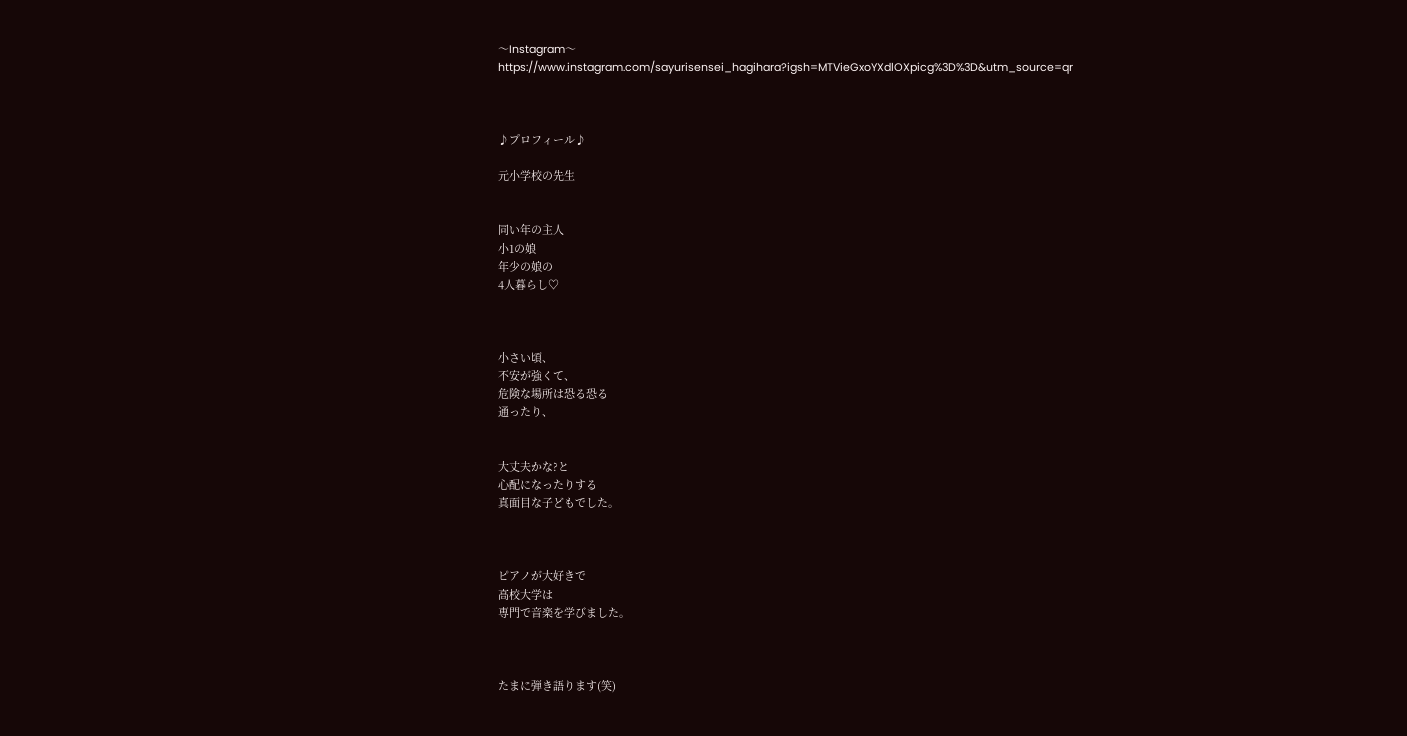〜Instagram〜
https://www.instagram.com/sayurisensei_hagihara?igsh=MTVieGxoYXdlOXpicg%3D%3D&utm_source=qr



♪プロフィール♪

元小学校の先生


同い年の主人
小1の娘
年少の娘の
4人暮らし♡



小さい頃、
不安が強くて、
危険な場所は恐る恐る
通ったり、


大丈夫かな?と
心配になったりする
真面目な子どもでした。



ピアノが大好きで
高校大学は
専門で音楽を学びました。



たまに弾き語ります(笑)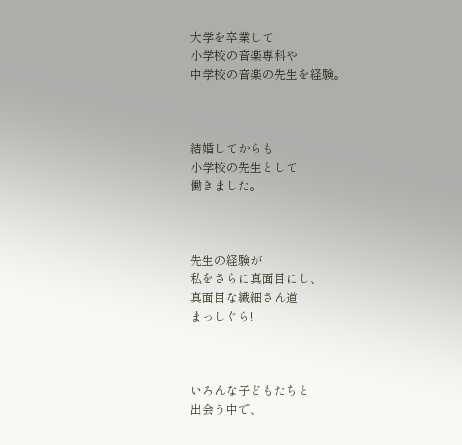大学を卒業して
小学校の音楽専科や
中学校の音楽の先生を経験。



結婚してからも
小学校の先生として
働きました。



先生の経験が
私をさらに真面目にし、
真面目な繊細さん道
まっしぐら!



いろんな子どもたちと
出会う中で、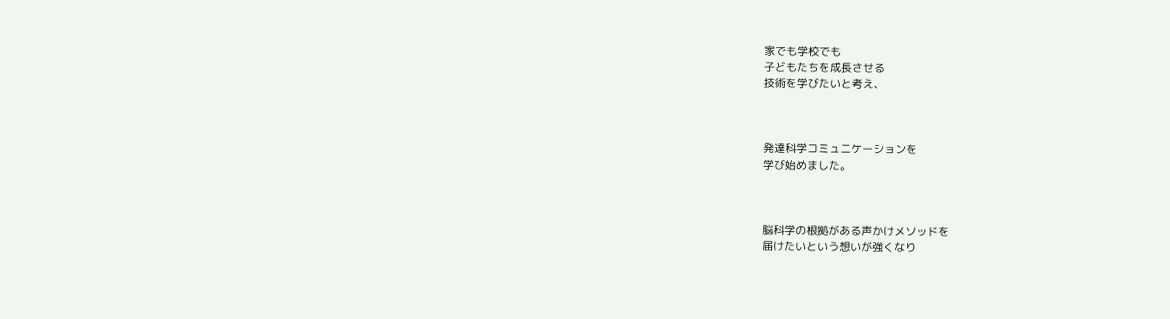家でも学校でも
子どもたちを成長させる
技術を学びたいと考え、



発達科学コミュニケーションを
学び始めました。



脳科学の根拠がある声かけメソッドを
届けたいという想いが強くなり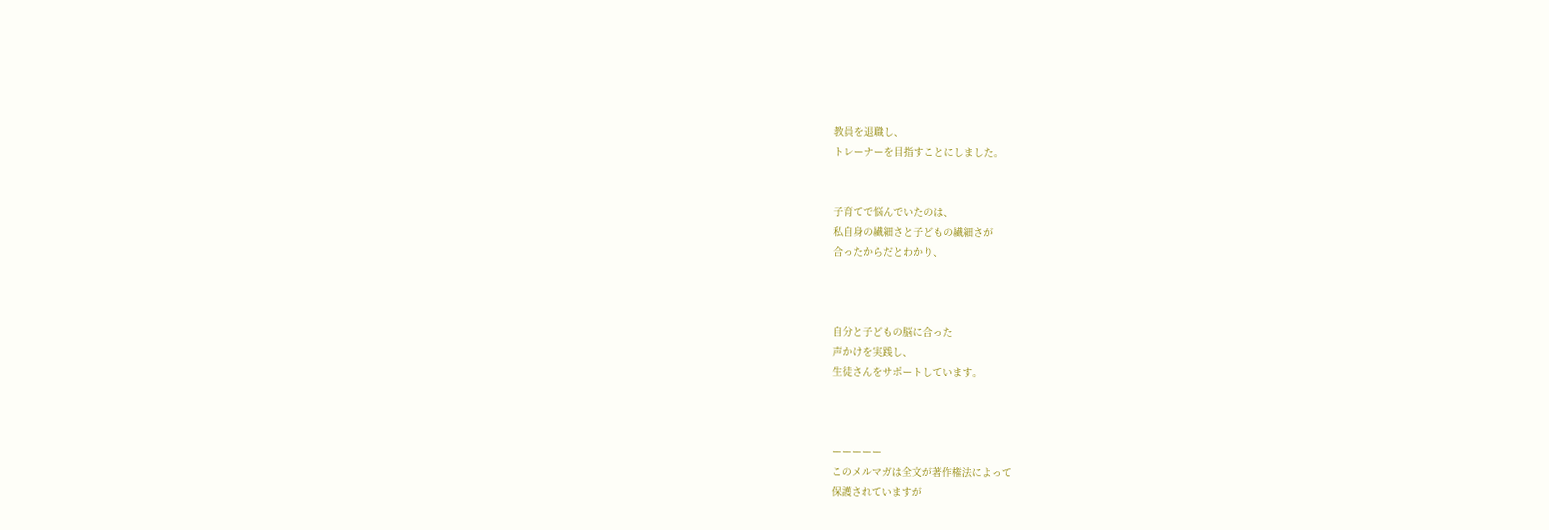教員を退職し、
トレーナーを目指すことにしました。


子育てで悩んでいたのは、
私自身の繊細さと子どもの繊細さが
合ったからだとわかり、



自分と子どもの脳に合った
声かけを実践し、
生徒さんをサポートしています。



ーーーーー
このメルマガは全文が著作権法によって
保護されていますが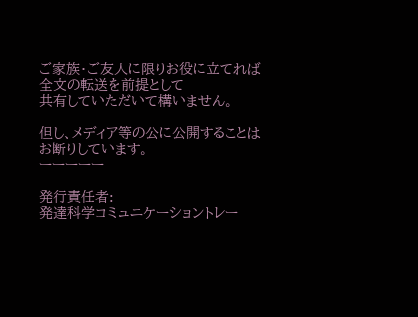ご家族・ご友人に限りお役に立てれば
全文の転送を前提として
共有していただいて構いません。

但し、メディア等の公に公開することは
お断りしています。
ーーーーー

発行責任者:
発達科学コミュニケーショントレー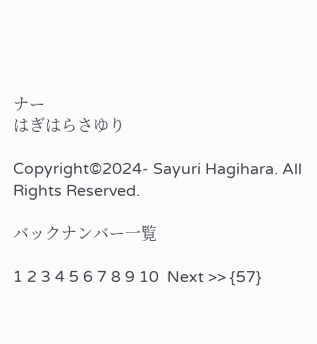ナー
はぎはらさゆり

Copyright©2024- Sayuri Hagihara. All Rights Reserved.

バックナンバー一覧

1 2 3 4 5 6 7 8 9 10  Next >> {57}